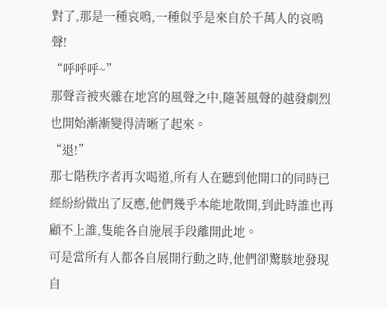對了,那是一種哀鳴,一種似乎是來自於千萬人的哀鳴聲!
“呼呼呼~”
那聲音被夾雜在地宮的風聲之中,隨著風聲的越發劇烈也開始漸漸變得清晰了起來。
“退!”
那七階秩序者再次喝道,所有人在聽到他開口的同時已經紛紛做出了反應,他們幾乎本能地散開,到此時誰也再顧不上誰,隻能各自施展手段離開此地。
可是當所有人都各自展開行動之時,他們卻驚駭地發現自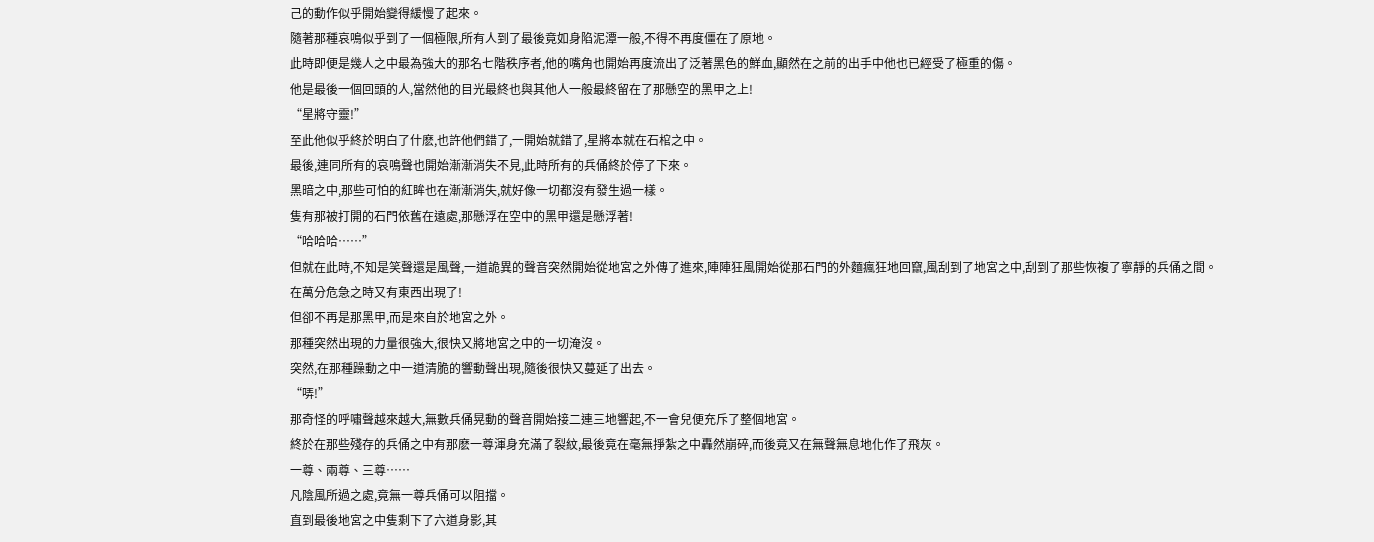己的動作似乎開始變得緩慢了起來。
隨著那種哀鳴似乎到了一個極限,所有人到了最後竟如身陷泥潭一般,不得不再度僵在了原地。
此時即便是幾人之中最為強大的那名七階秩序者,他的嘴角也開始再度流出了泛著黑色的鮮血,顯然在之前的出手中他也已經受了極重的傷。
他是最後一個回頭的人,當然他的目光最終也與其他人一般最終留在了那懸空的黑甲之上!
“星將守靈!”
至此他似乎終於明白了什麽,也許他們錯了,一開始就錯了,星將本就在石棺之中。
最後,連同所有的哀鳴聲也開始漸漸消失不見,此時所有的兵俑終於停了下來。
黑暗之中,那些可怕的紅眸也在漸漸消失,就好像一切都沒有發生過一樣。
隻有那被打開的石門依舊在遠處,那懸浮在空中的黑甲還是懸浮著!
“哈哈哈……”
但就在此時,不知是笑聲還是風聲,一道詭異的聲音突然開始從地宮之外傳了進來,陣陣狂風開始從那石門的外麵瘋狂地回竄,風刮到了地宮之中,刮到了那些恢複了寧靜的兵俑之間。
在萬分危急之時又有東西出現了!
但卻不再是那黑甲,而是來自於地宮之外。
那種突然出現的力量很強大,很快又將地宮之中的一切淹沒。
突然,在那種躁動之中一道清脆的響動聲出現,隨後很快又蔓延了出去。
“哢!”
那奇怪的呼嘯聲越來越大,無數兵俑晃動的聲音開始接二連三地響起,不一會兒便充斥了整個地宮。
終於在那些殘存的兵俑之中有那麽一尊渾身充滿了裂紋,最後竟在毫無掙紮之中轟然崩碎,而後竟又在無聲無息地化作了飛灰。
一尊、兩尊、三尊……
凡陰風所過之處,竟無一尊兵俑可以阻擋。
直到最後地宮之中隻剩下了六道身影,其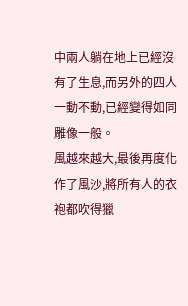中兩人躺在地上已經沒有了生息,而另外的四人一動不動,已經變得如同雕像一般。
風越來越大,最後再度化作了風沙,將所有人的衣袍都吹得獵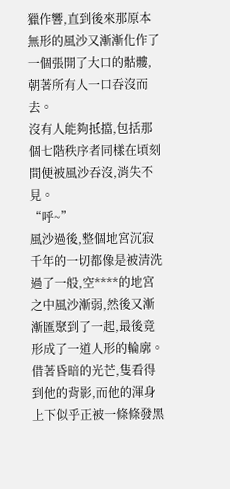獵作響,直到後來那原本無形的風沙又漸漸化作了一個張開了大口的骷髏,朝著所有人一口吞沒而去。
沒有人能夠抵擋,包括那個七階秩序者同樣在頃刻間便被風沙吞沒,消失不見。
“呼~”
風沙過後,整個地宮沉寂千年的一切都像是被清洗過了一般,空****的地宮之中風沙漸弱,然後又漸漸匯聚到了一起,最後竟形成了一道人形的輪廓。
借著昏暗的光芒,隻看得到他的背影,而他的渾身上下似乎正被一條條發黑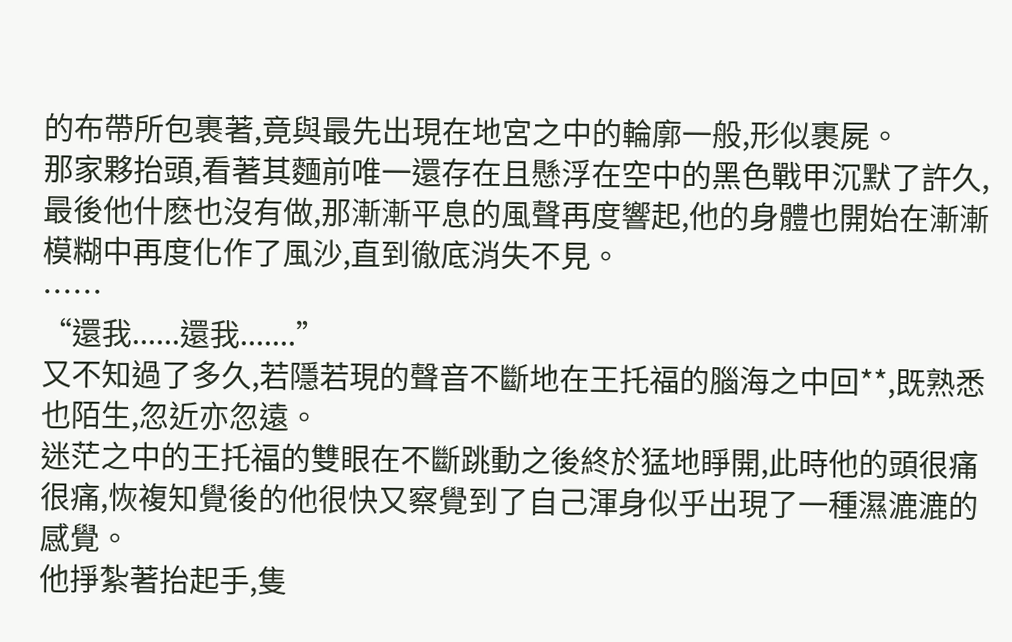的布帶所包裹著,竟與最先出現在地宮之中的輪廓一般,形似裹屍。
那家夥抬頭,看著其麵前唯一還存在且懸浮在空中的黑色戰甲沉默了許久,最後他什麽也沒有做,那漸漸平息的風聲再度響起,他的身體也開始在漸漸模糊中再度化作了風沙,直到徹底消失不見。
……
“還我......還我.......”
又不知過了多久,若隱若現的聲音不斷地在王托福的腦海之中回**,既熟悉也陌生,忽近亦忽遠。
迷茫之中的王托福的雙眼在不斷跳動之後終於猛地睜開,此時他的頭很痛很痛,恢複知覺後的他很快又察覺到了自己渾身似乎出現了一種濕漉漉的感覺。
他掙紮著抬起手,隻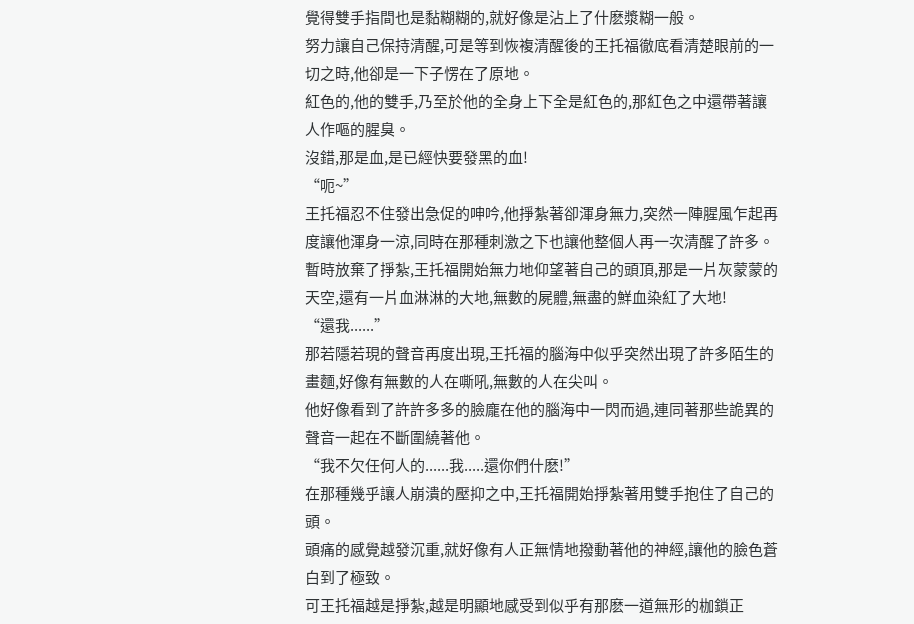覺得雙手指間也是黏糊糊的,就好像是沾上了什麽漿糊一般。
努力讓自己保持清醒,可是等到恢複清醒後的王托福徹底看清楚眼前的一切之時,他卻是一下子愣在了原地。
紅色的,他的雙手,乃至於他的全身上下全是紅色的,那紅色之中還帶著讓人作嘔的腥臭。
沒錯,那是血,是已經快要發黑的血!
“呃~”
王托福忍不住發出急促的呻吟,他掙紮著卻渾身無力,突然一陣腥風乍起再度讓他渾身一涼,同時在那種刺激之下也讓他整個人再一次清醒了許多。
暫時放棄了掙紮,王托福開始無力地仰望著自己的頭頂,那是一片灰蒙蒙的天空,還有一片血淋淋的大地,無數的屍體,無盡的鮮血染紅了大地!
“還我......”
那若隱若現的聲音再度出現,王托福的腦海中似乎突然出現了許多陌生的畫麵,好像有無數的人在嘶吼,無數的人在尖叫。
他好像看到了許許多多的臉龐在他的腦海中一閃而過,連同著那些詭異的聲音一起在不斷圍繞著他。
“我不欠任何人的......我.....還你們什麽!”
在那種幾乎讓人崩潰的壓抑之中,王托福開始掙紮著用雙手抱住了自己的頭。
頭痛的感覺越發沉重,就好像有人正無情地撥動著他的神經,讓他的臉色蒼白到了極致。
可王托福越是掙紮,越是明顯地感受到似乎有那麽一道無形的枷鎖正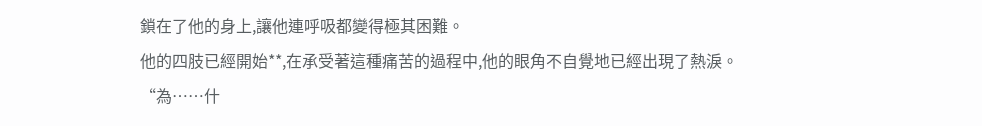鎖在了他的身上,讓他連呼吸都變得極其困難。
他的四肢已經開始**,在承受著這種痛苦的過程中,他的眼角不自覺地已經出現了熱淚。
“為……什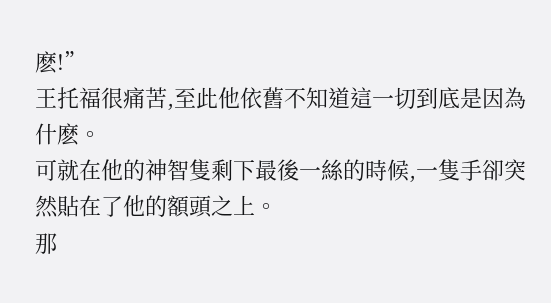麽!”
王托福很痛苦,至此他依舊不知道這一切到底是因為什麽。
可就在他的神智隻剩下最後一絲的時候,一隻手卻突然貼在了他的額頭之上。
那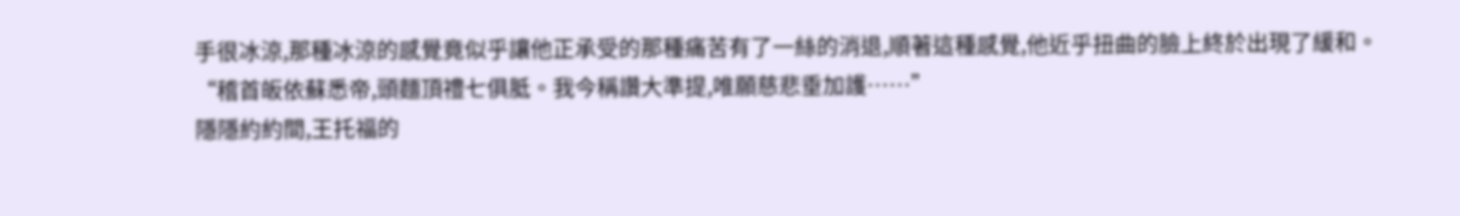手很冰涼,那種冰涼的感覺竟似乎讓他正承受的那種痛苦有了一絲的消退,順著這種感覺,他近乎扭曲的臉上終於出現了緩和。
“稽首皈依蘇悉帝,頭麵頂禮七俱胝。我今稱讚大準提,唯願慈悲垂加護……”
隱隱約約間,王托福的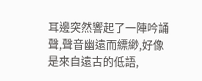耳邊突然響起了一陣吟誦聲,聲音幽遠而縹緲,好像是來自遠古的低語,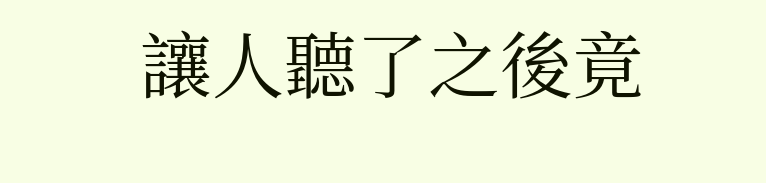讓人聽了之後竟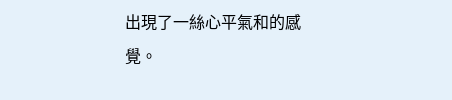出現了一絲心平氣和的感覺。